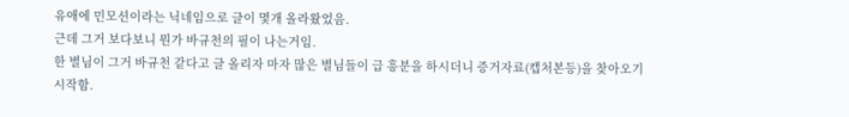유애에 민모션이라는 닉네임으로 글이 몇개 올라왔었음.
근데 그거 보다보니 뭔가 바규천의 필이 나는거임.
한 별님이 그거 바규천 같다고 글 올리자 마자 많은 별님들이 급 흥분을 하시더니 증거자료(캡처본등)을 찾아오기 시작함.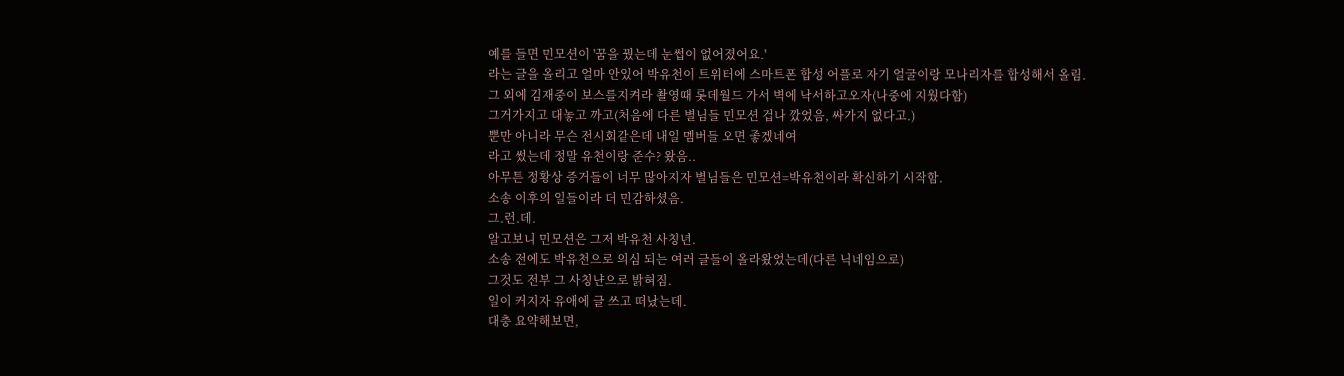예를 들면 민모션이 '꿈을 꿨는데 눈썹이 없어졌어요.'
라는 글을 올리고 얼마 안있어 박유천이 트위터에 스마트폰 합성 어플로 자기 얼굴이랑 모나리자를 합성해서 올림.
그 외에 김재중이 보스를지켜라 촬영때 롯데월드 가서 벽에 낙서하고오자(나중에 지웠다함)
그거가지고 대놓고 까고(처음에 다른 별님들 민모션 겁나 깠었음, 싸가지 없다고.)
뿐만 아니라 무슨 전시회같은데 내일 멤버들 오면 좋겠네여
라고 썼는데 정말 유천이랑 준수? 왔음..
아무튼 정황상 증거들이 너무 많아지자 별님들은 민모션=박유천이라 확신하기 시작함.
소송 이후의 일들이라 더 민감하셨음.
그.런.데.
알고보니 민모션은 그저 박유천 사칭년.
소송 전에도 박유천으로 의심 되는 여러 글들이 올라왔었는데(다른 닉네임으로)
그것도 전부 그 사칭냔으로 밝혀짐.
일이 커지자 유애에 글 쓰고 떠났는데.
대충 요약해보면,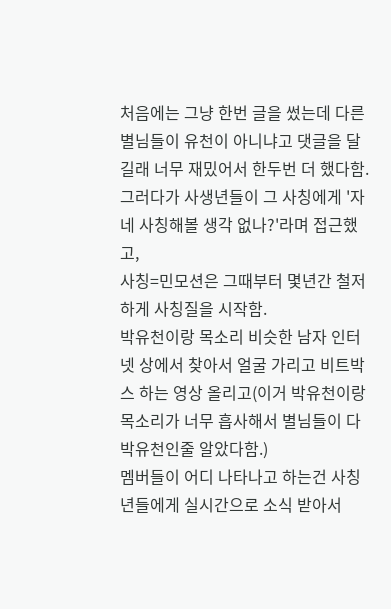처음에는 그냥 한번 글을 썼는데 다른 별님들이 유천이 아니냐고 댓글을 달길래 너무 재밌어서 한두번 더 했다함.
그러다가 사생년들이 그 사칭에게 '자네 사칭해볼 생각 없나?'라며 접근했고,
사칭=민모션은 그때부터 몇년간 철저하게 사칭질을 시작함.
박유천이랑 목소리 비슷한 남자 인터넷 상에서 찾아서 얼굴 가리고 비트박스 하는 영상 올리고(이거 박유천이랑 목소리가 너무 흡사해서 별님들이 다 박유천인줄 알았다함.)
멤버들이 어디 나타나고 하는건 사칭년들에게 실시간으로 소식 받아서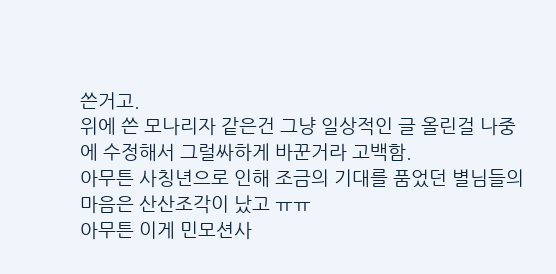쓴거고.
위에 쓴 모나리자 같은건 그냥 일상적인 글 올린걸 나중에 수정해서 그럴싸하게 바꾼거라 고백함.
아무튼 사칭년으로 인해 조금의 기대를 품었던 별님들의 마음은 산산조각이 났고 ㅠㅠ
아무튼 이게 민모션사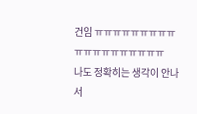건임 ㅠㅠㅠㅠㅠㅠㅠㅠㅠㅠㅠㅠㅠㅠㅠㅠㅠㅠㅠ
나도 정확히는 생각이 안나서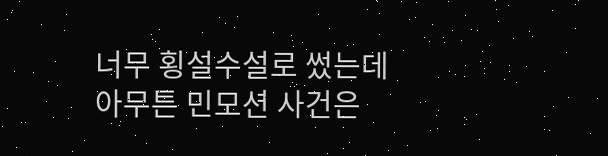너무 횡설수설로 썼는데
아무튼 민모션 사건은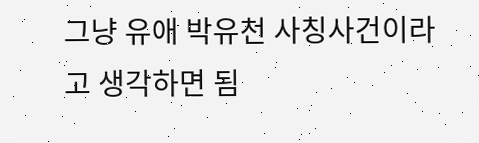그냥 유애 박유천 사칭사건이라고 생각하면 됨